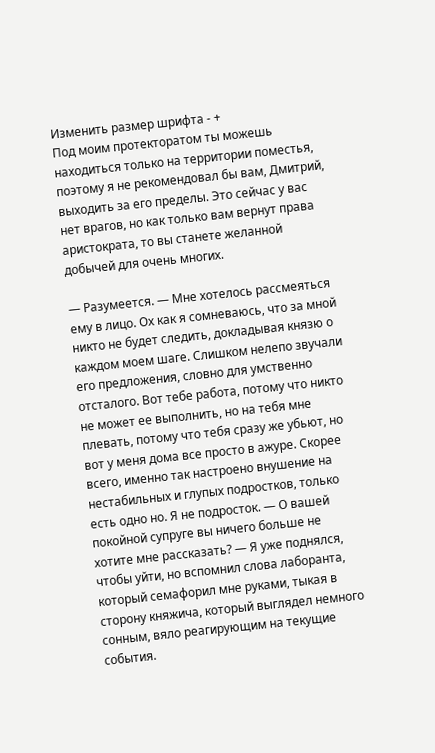Изменить размер шрифта - +
Под моим протекторатом ты можешь находиться только на территории поместья, поэтому я не рекомендовал бы вам, Дмитрий, выходить за его пределы. Это сейчас у вас нет врагов, но как только вам вернут права аристократа, то вы станете желанной добычей для очень многих.

— Разумеется. — Мне хотелось рассмеяться ему в лицо. Ох как я сомневаюсь, что за мной никто не будет следить, докладывая князю о каждом моем шаге. Слишком нелепо звучали его предложения, словно для умственно отсталого. Вот тебе работа, потому что никто не может ее выполнить, но на тебя мне плевать, потому что тебя сразу же убьют, но вот у меня дома все просто в ажуре. Скорее всего, именно так настроено внушение на нестабильных и глупых подростков, только есть одно но. Я не подросток. — О вашей покойной супруге вы ничего больше не хотите мне рассказать? — Я уже поднялся, чтобы уйти, но вспомнил слова лаборанта, который семафорил мне руками, тыкая в сторону княжича, который выглядел немного сонным, вяло реагирующим на текущие события.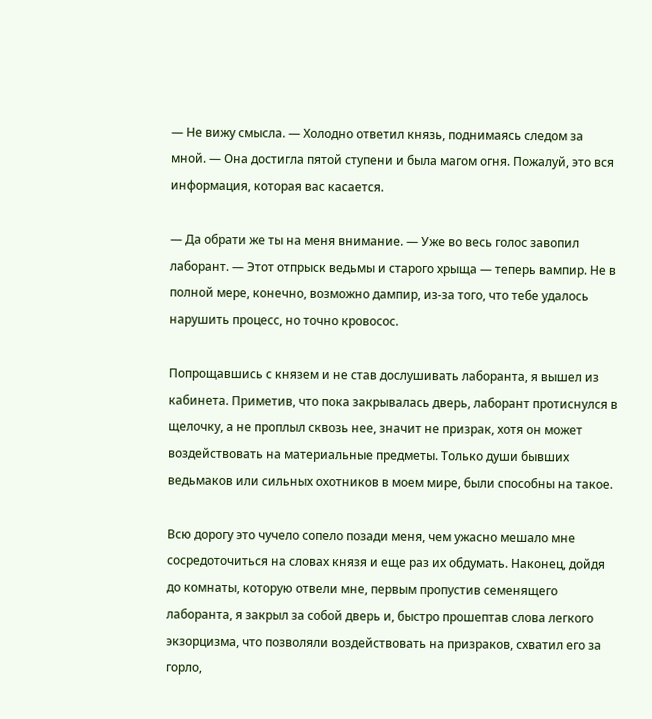— Не вижу смысла. — Холодно ответил князь, поднимаясь следом за мной. — Она достигла пятой ступени и была магом огня. Пожалуй, это вся информация, которая вас касается.

— Да обрати же ты на меня внимание. — Уже во весь голос завопил лаборант. — Этот отпрыск ведьмы и старого хрыща — теперь вампир. Не в полной мере, конечно, возможно дампир, из-за того, что тебе удалось нарушить процесс, но точно кровосос.

Попрощавшись с князем и не став дослушивать лаборанта, я вышел из кабинета. Приметив, что пока закрывалась дверь, лаборант протиснулся в щелочку, а не проплыл сквозь нее, значит не призрак, хотя он может воздействовать на материальные предметы. Только души бывших ведьмаков или сильных охотников в моем мире, были способны на такое.

Всю дорогу это чучело сопело позади меня, чем ужасно мешало мне сосредоточиться на словах князя и еще раз их обдумать. Наконец, дойдя до комнаты, которую отвели мне, первым пропустив семенящего лаборанта, я закрыл за собой дверь и, быстро прошептав слова легкого экзорцизма, что позволяли воздействовать на призраков, схватил его за горло,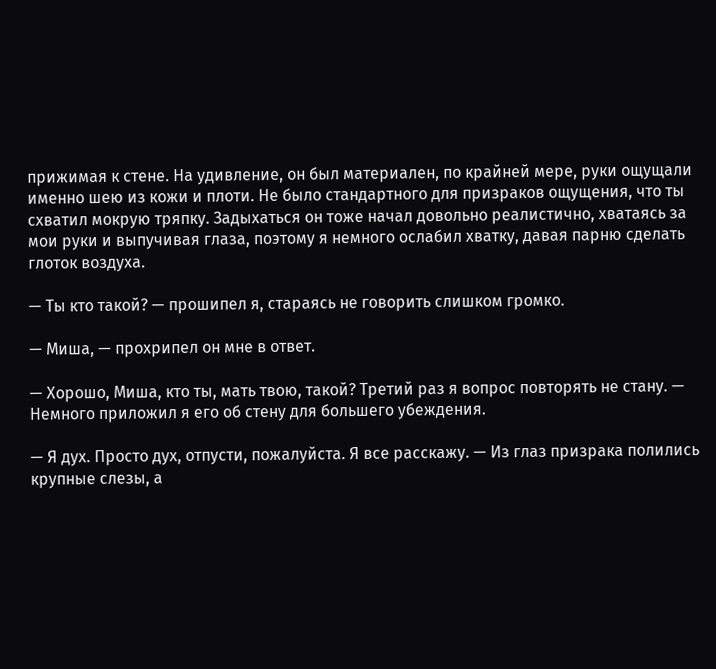прижимая к стене. На удивление, он был материален, по крайней мере, руки ощущали именно шею из кожи и плоти. Не было стандартного для призраков ощущения, что ты схватил мокрую тряпку. Задыхаться он тоже начал довольно реалистично, хватаясь за мои руки и выпучивая глаза, поэтому я немного ослабил хватку, давая парню сделать глоток воздуха.

— Ты кто такой? — прошипел я, стараясь не говорить слишком громко.

— Миша, — прохрипел он мне в ответ.

— Хорошо, Миша, кто ты, мать твою, такой? Третий раз я вопрос повторять не стану. — Немного приложил я его об стену для большего убеждения.

— Я дух. Просто дух, отпусти, пожалуйста. Я все расскажу. — Из глаз призрака полились крупные слезы, а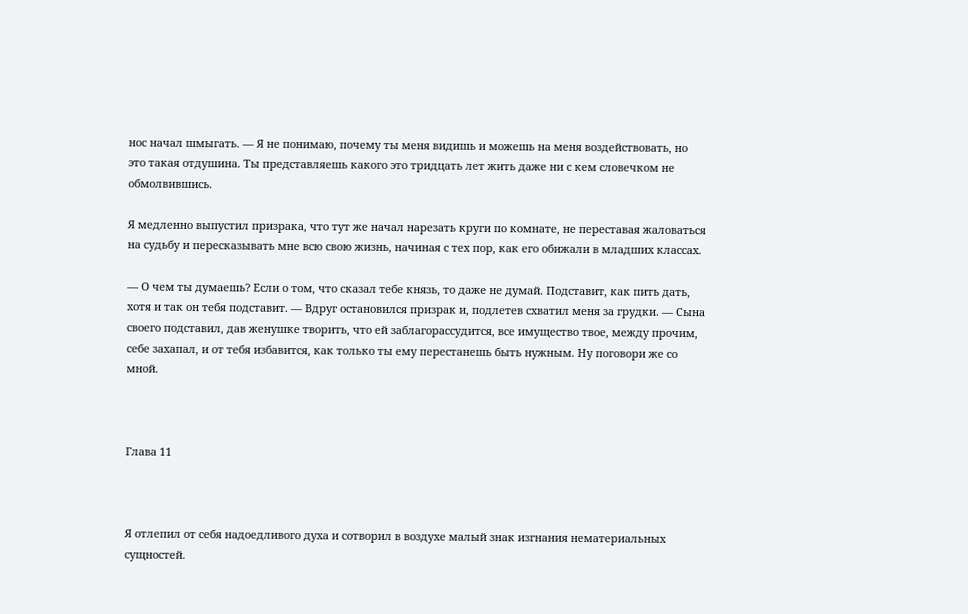нос начал шмыгать. — Я не понимаю, почему ты меня видишь и можешь на меня воздействовать, но это такая отдушина. Ты представляешь какого это тридцать лет жить даже ни с кем словечком не обмолвившись.

Я медленно выпустил призрака, что тут же начал нарезать круги по комнате, не переставая жаловаться на судьбу и пересказывать мне всю свою жизнь, начиная с тех пор, как его обижали в младших классах.

— О чем ты думаешь? Если о том, что сказал тебе князь, то даже не думай. Подставит, как пить дать, хотя и так он тебя подставит. — Вдруг остановился призрак и, подлетев схватил меня за грудки. — Сына своего подставил, дав женушке творить, что ей заблагорассудится, все имущество твое, между прочим, себе захапал, и от тебя избавится, как только ты ему перестанешь быть нужным. Ну поговори же со мной.



Глава 11



Я отлепил от себя надоедливого духа и сотворил в воздухе малый знак изгнания нематериальных сущностей.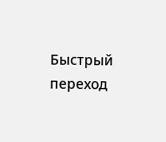Быстрый переход